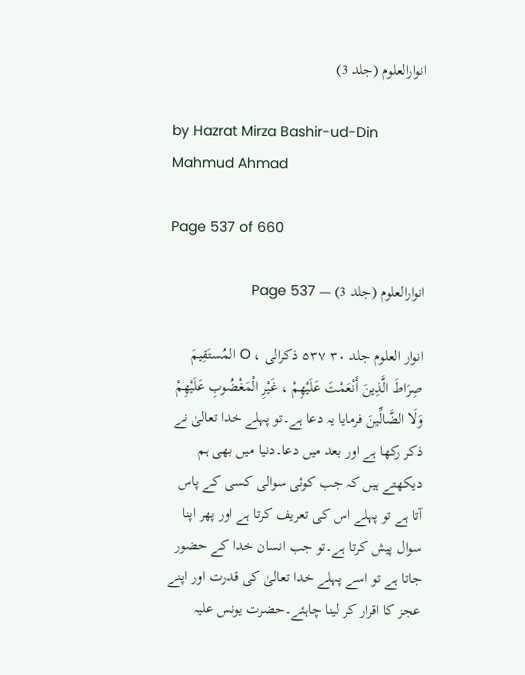انوارالعلوم (جلد 3)

by Hazrat Mirza Bashir-ud-Din Mahmud Ahmad

Page 537 of 660

انوارالعلوم (جلد 3) — Page 537

انوار العلوم جلد ۳۰ ۵۳۷ ذکرالی ، O المُستَقِيمَ صِرَاطَ الَّذِينَ أَنْعَمْتَ عَلَيْهِمْ ، غَيْرِ الْمَغْضُوبِ عَلَيْهِمْ وَلَا الضَّالِّينَ فرمایا یہ دعا ہے۔تو پہلے خدا تعالیٰ نے ذکر رکھا ہے اور بعد میں دعا۔دنیا میں بھی ہم دیکھتے ہیں کہ جب کوئی سوالی کسی کے پاس آتا ہے تو پہلے اس کی تعریف کرتا ہے اور پھر اپنا سوال پیش کرتا ہے۔تو جب انسان خدا کے حضور جاتا ہے تو اسے پہلے خدا تعالیٰ کی قدرت اور اپنے عجز کا اقرار کر لینا چاہئے۔حضرت یونس علیہ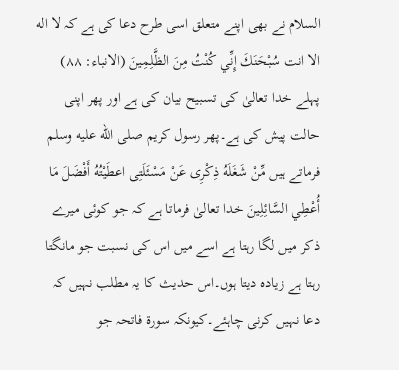السلام نے بھی اپنے متعلق اسی طرح دعا کی ہے کہ لا اله الا انت سُبْحَنَكَ إِنِّي كُنْتُ مِنَ الظَّلِمِينَ (الانباء: ۸۸) پہلے خدا تعالیٰ کی تسبیح بیان کی ہے اور پھر اپنی حالت پیش کی ہے۔پھر رسول کریم صلى الله عليه وسلم فرماتے ہیں مِّنْ شَغَلَهُ ذِكْرِى عَنْ مَسْئَلَتِى اعطَيْتُهُ أَفْضَلَ مَا أُعْطِي السَّائِلِينَ خدا تعالیٰ فرماتا ہے کہ جو کوئی میرے ذکر میں لگا رہتا ہے اسے میں اس کی نسبت جو مانگتا رہتا ہے زیادہ دیتا ہوں۔اس حدیث کا یہ مطلب نہیں کہ دعا نہیں کرنی چاہئے۔کیونکہ سورۃ فاتحہ جو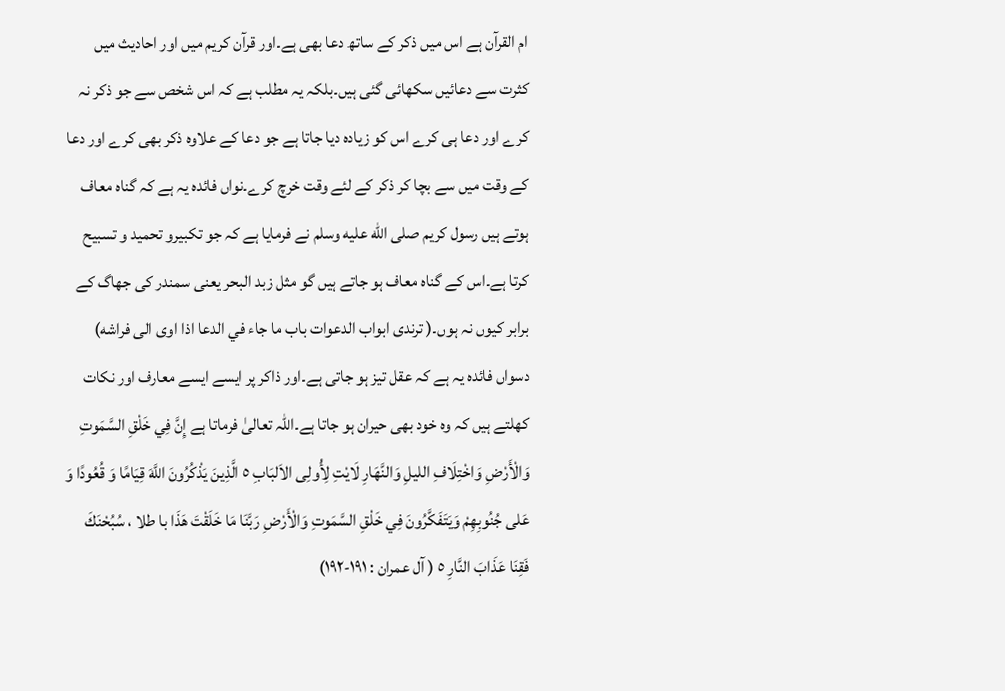ام القرآن ہے اس میں ذکر کے ساتھ دعا بھی ہے۔اور قرآن کریم میں اور احادیث میں کثرت سے دعائیں سکھائی گئی ہیں۔بلکہ یہ مطلب ہے کہ اس شخص سے جو ذکر نہ کرے اور دعا ہی کرے اس کو زیادہ دیا جاتا ہے جو دعا کے علاوہ ذکر بھی کرے اور دعا کے وقت میں سے بچا کر ذکر کے لئے وقت خرچ کرے۔نواں فائدہ یہ ہے کہ گناہ معاف ہوتے ہیں رسول کریم صلى الله عليه وسلم نے فرمایا ہے کہ جو تکبیرو تحمید و تسبیح کرتا ہے۔اس کے گناہ معاف ہو جاتے ہیں گو مثل زبد البحر یعنی سمندر کی جھاگ کے برابر کیوں نہ ہوں۔( ترندی ابواب الدعوات باب ما جاء في الدعا اذا اوى الى فراشه) دسواں فائدہ یہ ہے کہ عقل تیز ہو جاتی ہے۔اور ذاکر پر ایسے ایسے معارف اور نکات کھلتے ہیں کہ وہ خود بھی حیران ہو جاتا ہے۔اللہ تعالیٰ فرماتا ہے إِنَّ فِي خَلْقِ السَّمَوتِ وَالْأَرْضِ وَاخْتِلَافِ الليلِ وَالنَّهَارِ لَايْتِ لِأُولِى الاَلبَابِ ٥ الَّذِينَ يَذْكُرُونَ اللَّهَ قِيَامًا وَ قُعُودًا وَ عَلى جُنُوبِهِمْ وَيَتَفَكَّرُونَ فِي خَلْقِ السَّمَوتِ وَالْأَرْضِ رَبَّنَا مَا خَلَقْتَ هَذَا با طلا ، سُبُحْنَكَ فَقِنَا عَذَابَ النَّارِ ٥ ( آل عمران : ۱۹۱-۱۹۲)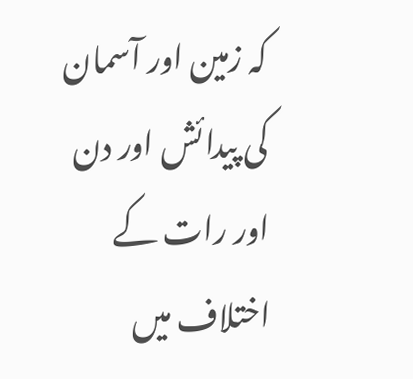کہ زمین اور آسمان کی پیدائش اور دن اور رات کے اختلاف میں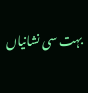بہت سی نشانیاں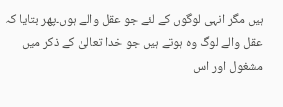ہیں مگر انہی لوگوں کے لئے جو عقل والے ہوں۔پھر بتایا کہ عقل والے لوگ وہ ہوتے ہیں جو خدا تعالیٰ کے ذکر میں مشغول اور اس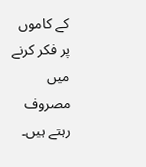کے کاموں پر فکر کرنے میں مصروف رہتے ہیں۔